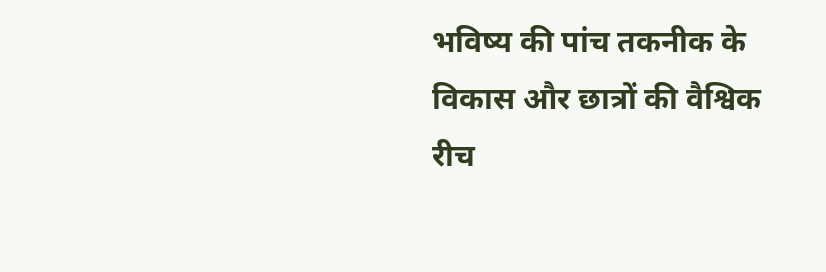भविष्य की पांच तकनीक के विकास और छात्रों की वैश्विक रीच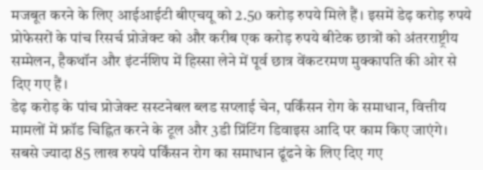मजबूत करने के लिए आईआईटी बीएचयू को 2.50 करोड़ रुपये मिले हैं। इसमें डेढ़ करोड़ रुपये प्रोफेसरों के पांच रिसर्च प्रोजेक्ट को और करीब एक करोड़ रुपये बीटेक छात्रों को अंतरराष्ट्रीय सम्मेलन, हैकथॉन और इंटर्नशिप में हिस्सा लेने में पूर्व छात्र वेंकटरमण मुक्कापति की ओर से दिए गए हैं।
डेढ़ करोड़ के पांच प्रोजेक्ट सस्टनेबल ब्लड सप्लाई चेन, पर्किंसन रोग के समाधान, वित्तीय मामलों में फ्रॉड चिह्नित करने के टूल और 3डी प्रिंटिंग डिवाइस आदि पर काम किए जाएंगे। सबसे ज्यादा 85 लाख रुपये पर्किंसन रोग का समाधान ढूंढने के लिए दिए गए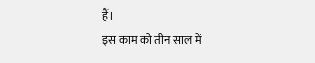हैं।
इस काम को तीन साल में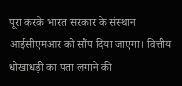पूरा करके भारत सरकार के संस्थान आईसीएमआर को सौंप दिया जाएगा। वित्तीय धोखाधड़ी का पता लगाने की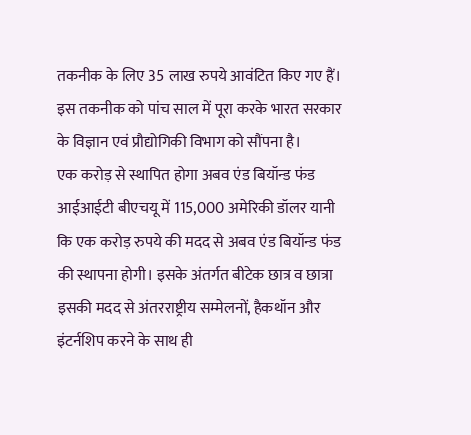तकनीक के लिए 35 लाख रुपये आवंटित किए गए हैं। इस तकनीक को पांच साल में पूरा करके भारत सरकार के विज्ञान एवं प्रौद्योगिकी विभाग को सौंपना है।
एक करोड़ से स्थापित होगा अबव एंड बियॉन्ड फंड
आईआईटी बीएचयू में 115,000 अमेरिकी डॉलर यानी कि एक करोड़ रुपये की मदद से अबव एंड बियॉन्ड फंड की स्थापना होगी। इसके अंतर्गत बीटेक छात्र व छात्रा इसकी मदद से अंतरराष्ट्रीय सम्मेलनों, हैकथॉन और इंटर्नशिप करने के साथ ही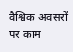वैश्विक अवसरों पर काम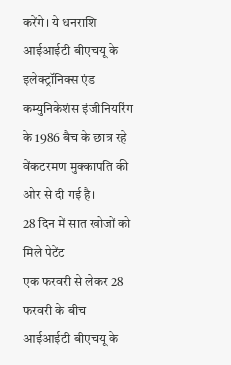करेंगे। ये धनराशि आईआईटी बीएचयू के इलेक्ट्रॉनिक्स एंड कम्युनिकेशंस इंजीनियरिंग के 1986 बैच के छात्र रहे वेंकटरमण मुक्कापति की ओर से दी गई है।
28 दिन में सात खोजों को मिले पेटेंट
एक फरवरी से लेकर 28 फरवरी के बीच आईआईटी बीएचयू के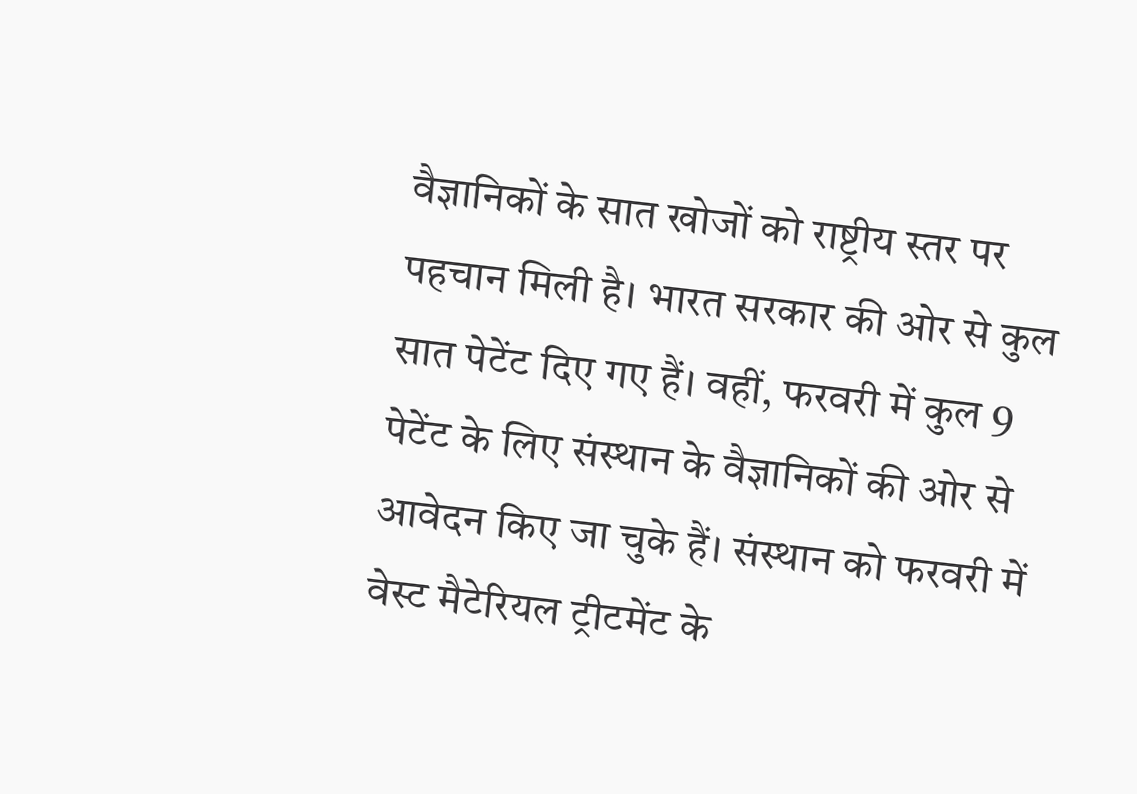वैज्ञानिकों के सात खोजों को राष्ट्रीय स्तर पर पहचान मिली है। भारत सरकार की ओर से कुल सात पेटेंट दिए गए हैं। वहीं, फरवरी में कुल 9 पेटेंट के लिए संस्थान के वैज्ञानिकों की ओर से आवेदन किए जा चुके हैं। संस्थान को फरवरी में वेस्ट मैटेरियल ट्रीटमेंट के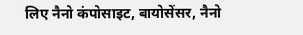लिए नैनो कंपोसाइट, बायोसेंसर, नैनो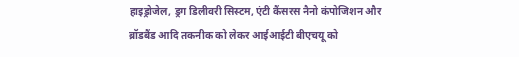हाइड्रोजेल, ड्रग डिलीवरी सिस्टम, एंटी कैंसरस नैनो कंपोजिशन और ब्रॉडबैंड आदि तकनीक को लेकर आईआईटी बीएचयू को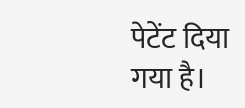पेटेंट दिया गया है।